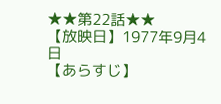★★第22話★★
【放映日】1977年9月4日
【あらすじ】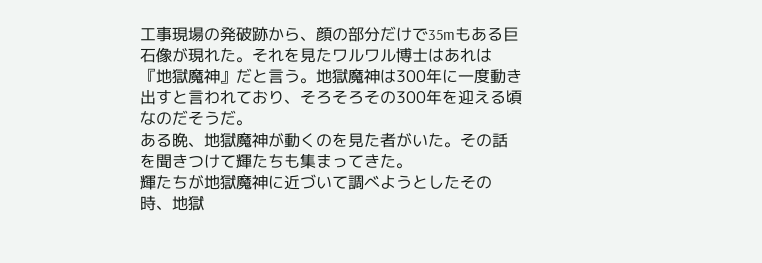工事現場の発破跡から、顔の部分だけで35mもある巨石像が現れた。それを見たワルワル博士はあれは『地獄魔神』だと言う。地獄魔神は300年に一度動き出すと言われており、そろそろその300年を迎える頃なのだそうだ。
ある晩、地獄魔神が動くのを見た者がいた。その話を聞きつけて輝たちも集まってきた。
輝たちが地獄魔神に近づいて調べようとしたその時、地獄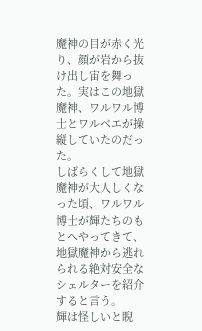魔神の目が赤く光り、顔が岩から抜け出し宙を舞った。実はこの地獄魔神、ワルワル博士とワルベエが操縦していたのだった。
しばらくして地獄魔神が大人しくなった頃、ワルワル博士が輝たちのもとへやってきて、地獄魔神から逃れられる絶対安全なシェルターを紹介すると言う。
輝は怪しいと睨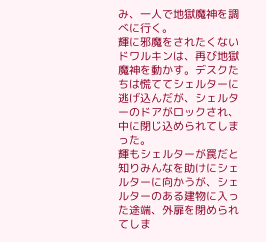み、一人で地獄魔神を調べに行く。
輝に邪魔をされたくないドワルキンは、再び地獄魔神を動かす。デスクたちは慌ててシェルターに逃げ込んだが、シェルターのドアがロックされ、中に閉じ込められてしまった。
輝もシェルターが罠だと知りみんなを助けにシェルターに向かうが、シェルターのある建物に入った途端、外扉を閉められてしま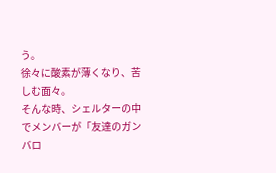う。
徐々に酸素が薄くなり、苦しむ面々。
そんな時、シェルターの中でメンバーが「友達のガンバロ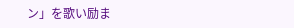ン」を歌い励ま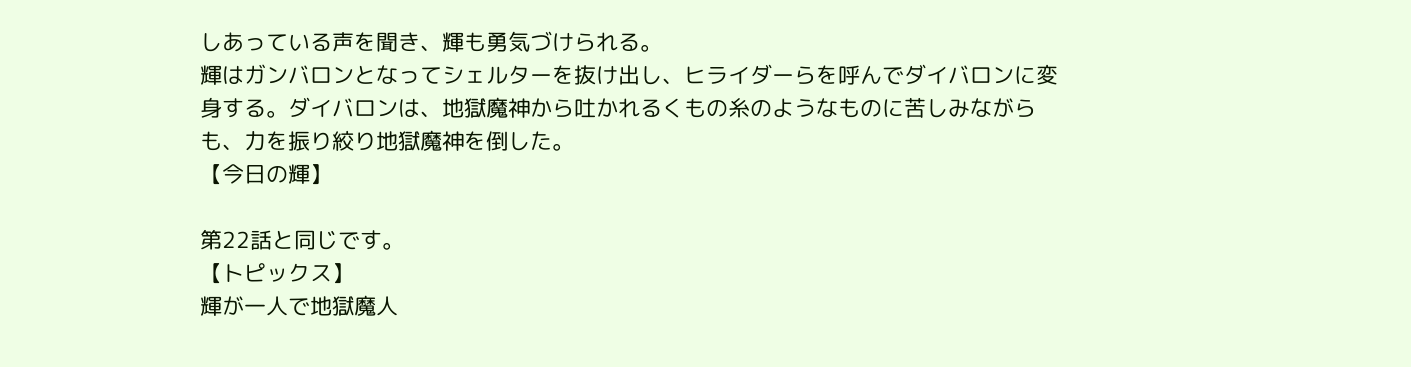しあっている声を聞き、輝も勇気づけられる。
輝はガンバロンとなってシェルターを抜け出し、ヒライダーらを呼んでダイバロンに変身する。ダイバロンは、地獄魔神から吐かれるくもの糸のようなものに苦しみながらも、力を振り絞り地獄魔神を倒した。
【今日の輝】

第22話と同じです。
【トピックス】
輝が一人で地獄魔人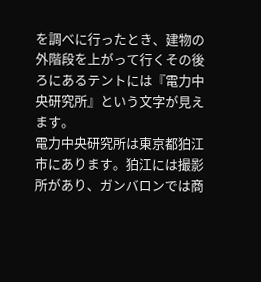を調べに行ったとき、建物の外階段を上がって行くその後ろにあるテントには『電力中央研究所』という文字が見えます。
電力中央研究所は東京都狛江市にあります。狛江には撮影所があり、ガンバロンでは商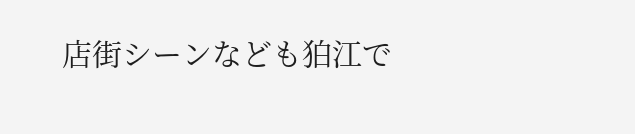店街シーンなども狛江で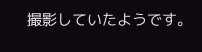撮影していたようです。